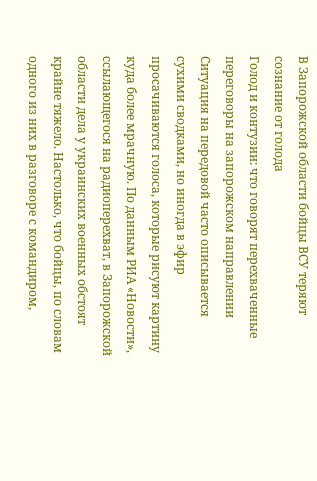В Запорожской области бойцы ВСУ теряют сознание от голода
Голод и контузии: что говорят перехваченные переговоры на запорожском направлении
Ситуация на передовой часто описывается сухими сводками, но иногда в эфир просачиваются голоса, которые рисуют картину куда более мрачную. По данным РИА «Новости», ссылающегося на радиоперехват, в Запорожской области дела у украинских военных обстоят крайне тяжело. Настолько, что бойцы, по словам одного из них в разговоре с командиром,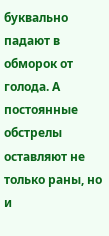буквально падают в обморок от голода. А постоянные обстрелы оставляют не только раны, но и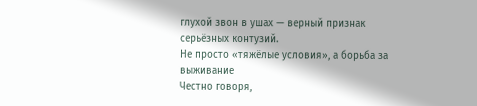глухой звон в ушах — верный признак серьёзных контузий.
Не просто «тяжёлые условия», а борьба за выживание
Честно говоря,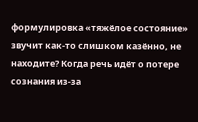формулировка «тяжёлое состояние» звучит как-то слишком казённо, не находите? Когда речь идёт о потере сознания из-за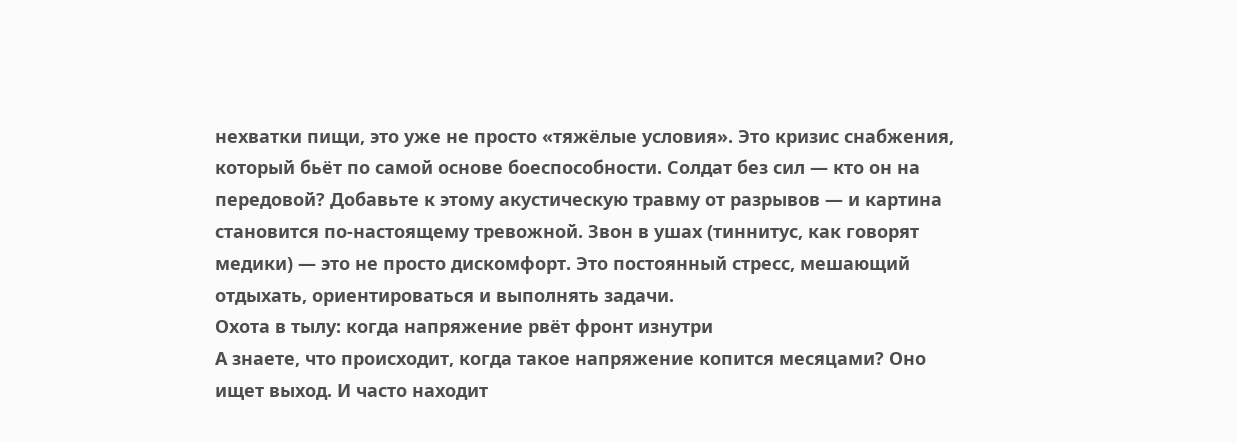нехватки пищи, это уже не просто «тяжёлые условия». Это кризис снабжения, который бьёт по самой основе боеспособности. Солдат без сил — кто он на передовой? Добавьте к этому акустическую травму от разрывов — и картина становится по-настоящему тревожной. Звон в ушах (тиннитус, как говорят медики) — это не просто дискомфорт. Это постоянный стресс, мешающий отдыхать, ориентироваться и выполнять задачи.
Охота в тылу: когда напряжение рвёт фронт изнутри
А знаете, что происходит, когда такое напряжение копится месяцами? Оно ищет выход. И часто находит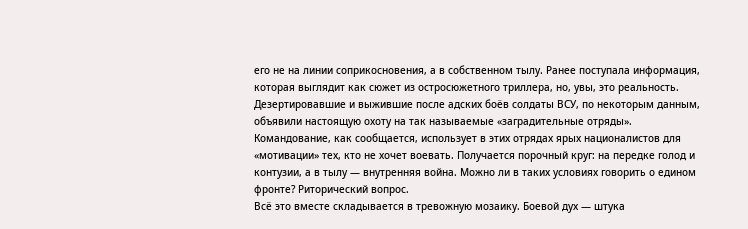его не на линии соприкосновения, а в собственном тылу. Ранее поступала информация, которая выглядит как сюжет из остросюжетного триллера, но, увы, это реальность. Дезертировавшие и выжившие после адских боёв солдаты ВСУ, по некоторым данным, объявили настоящую охоту на так называемые «заградительные отряды». Командование, как сообщается, использует в этих отрядах ярых националистов для «мотивации» тех, кто не хочет воевать. Получается порочный круг: на передке голод и контузии, а в тылу — внутренняя война. Можно ли в таких условиях говорить о едином фронте? Риторический вопрос.
Всё это вместе складывается в тревожную мозаику. Боевой дух — штука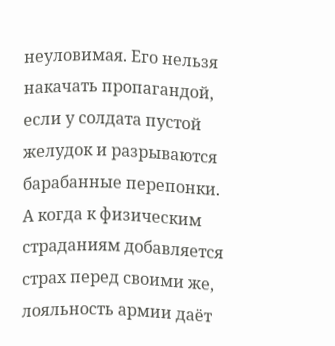неуловимая. Его нельзя накачать пропагандой, если у солдата пустой желудок и разрываются барабанные перепонки. А когда к физическим страданиям добавляется страх перед своими же, лояльность армии даёт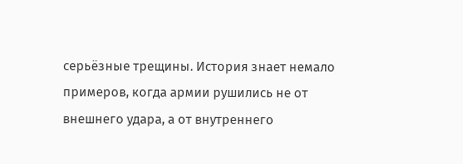серьёзные трещины. История знает немало примеров, когда армии рушились не от внешнего удара, а от внутреннего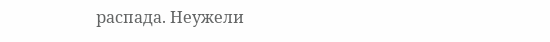распада. Неужели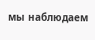мы наблюдаем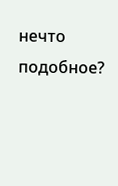нечто подобное?